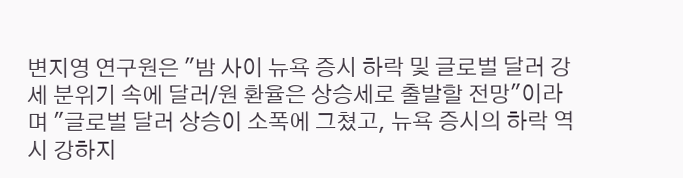변지영 연구원은 "밤 사이 뉴욕 증시 하락 및 글로벌 달러 강세 분위기 속에 달러/원 환율은 상승세로 출발할 전망"이라며 "글로벌 달러 상승이 소폭에 그쳤고, 뉴욕 증시의 하락 역시 강하지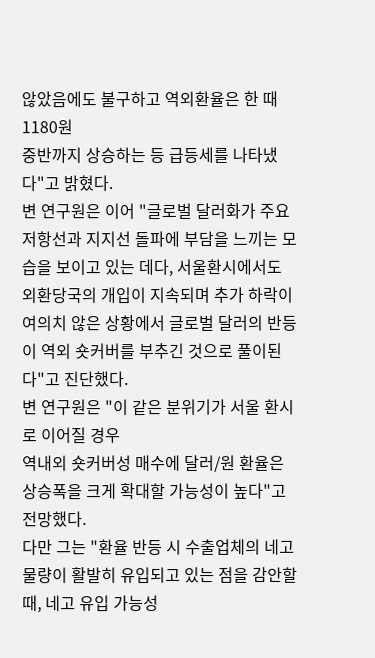않았음에도 불구하고 역외환율은 한 때 1180원
중반까지 상승하는 등 급등세를 나타냈다"고 밝혔다.
변 연구원은 이어 "글로벌 달러화가 주요 저항선과 지지선 돌파에 부담을 느끼는 모습을 보이고 있는 데다, 서울환시에서도 외환당국의 개입이 지속되며 추가 하락이 여의치 않은 상황에서 글로벌 달러의 반등이 역외 숏커버를 부추긴 것으로 풀이된다"고 진단했다.
변 연구원은 "이 같은 분위기가 서울 환시로 이어질 경우
역내외 숏커버성 매수에 달러/원 환율은 상승폭을 크게 확대할 가능성이 높다"고 전망했다.
다만 그는 "환율 반등 시 수출업체의 네고 물량이 활발히 유입되고 있는 점을 감안할 때, 네고 유입 가능성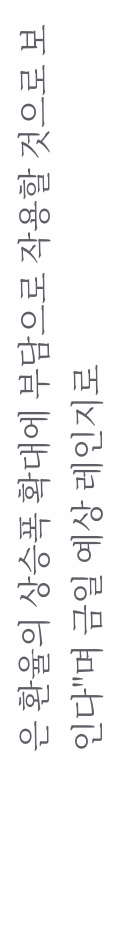은 환율의 상승폭 확대에 부담으로 작용할 것으로 보인다"며 금일 예상 레인지로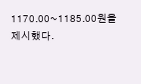1170.00~1185.00원을 제시했다.